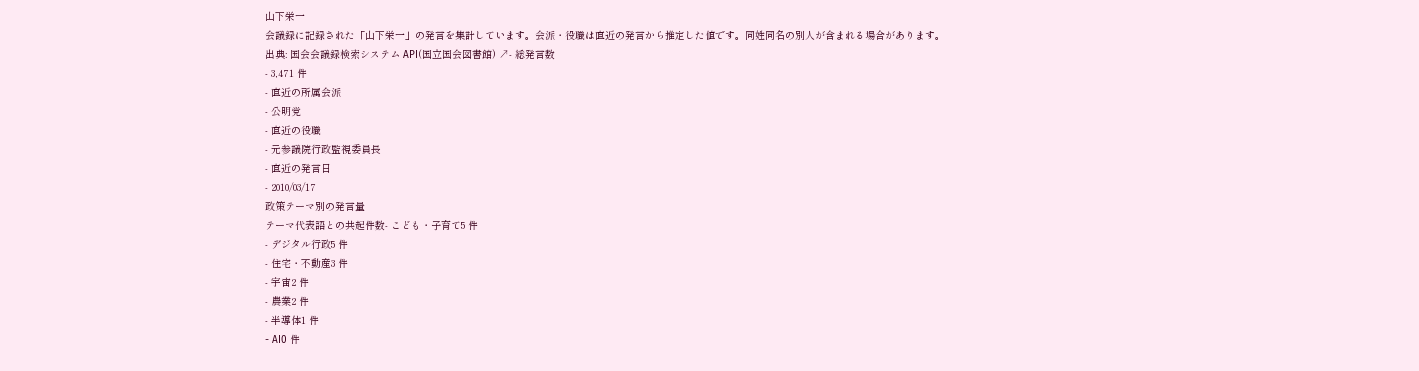山下栄一
会議録に記録された「山下栄一」の発言を集計しています。会派・役職は直近の発言から推定した値です。同姓同名の別人が含まれる場合があります。
出典: 国会会議録検索システム API(国立国会図書館) ↗- 総発言数
- 3,471 件
- 直近の所属会派
- 公明党
- 直近の役職
- 元参議院行政監視委員長
- 直近の発言日
- 2010/03/17
政策テーマ別の発言量
テーマ代表語との共起件数- こども・子育て5 件
- デジタル行政5 件
- 住宅・不動産3 件
- 宇宙2 件
- 農業2 件
- 半導体1 件
- AI0 件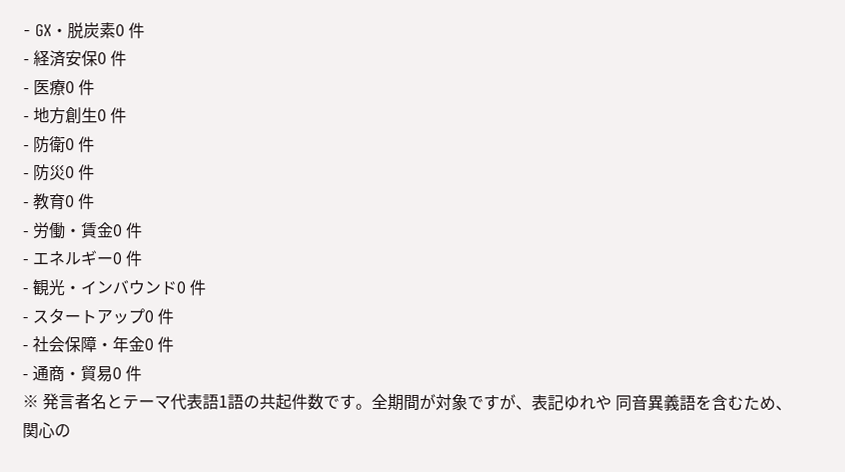- GX・脱炭素0 件
- 経済安保0 件
- 医療0 件
- 地方創生0 件
- 防衛0 件
- 防災0 件
- 教育0 件
- 労働・賃金0 件
- エネルギー0 件
- 観光・インバウンド0 件
- スタートアップ0 件
- 社会保障・年金0 件
- 通商・貿易0 件
※ 発言者名とテーマ代表語1語の共起件数です。全期間が対象ですが、表記ゆれや 同音異義語を含むため、関心の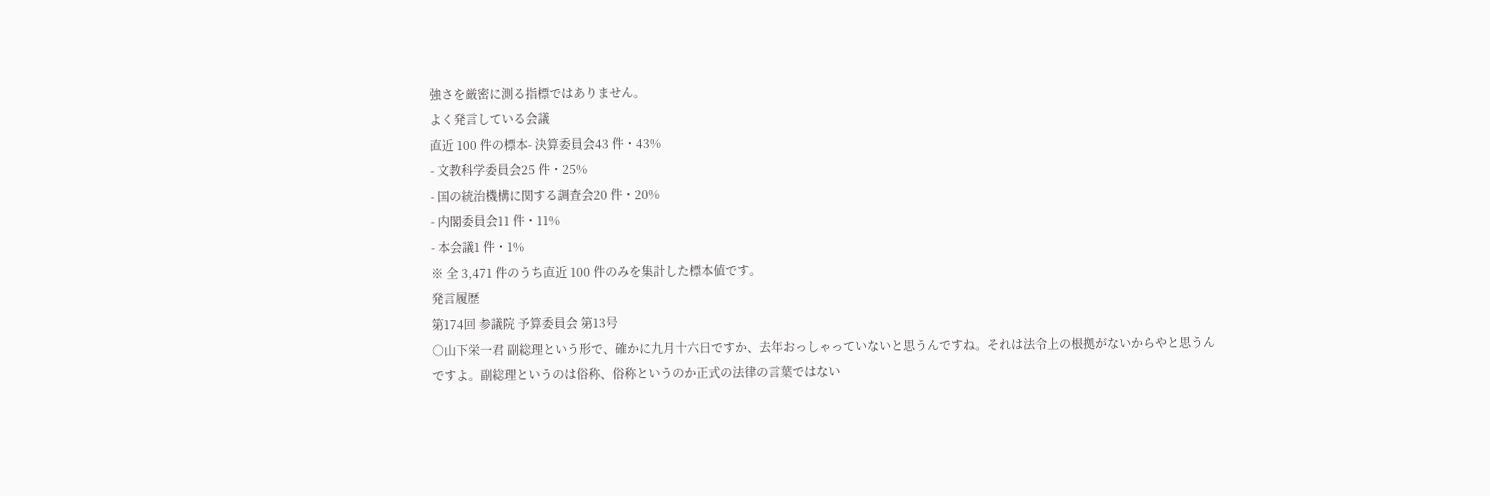強さを厳密に測る指標ではありません。
よく発言している会議
直近 100 件の標本- 決算委員会43 件・43%
- 文教科学委員会25 件・25%
- 国の統治機構に関する調査会20 件・20%
- 内閣委員会11 件・11%
- 本会議1 件・1%
※ 全 3,471 件のうち直近 100 件のみを集計した標本値です。
発言履歴
第174回 参議院 予算委員会 第13号
○山下栄一君 副総理という形で、確かに九月十六日ですか、去年おっしゃっていないと思うんですね。それは法令上の根拠がないからやと思うんですよ。副総理というのは俗称、俗称というのか正式の法律の言葉ではない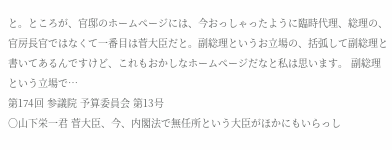と。ところが、官邸のホームページには、今おっしゃったように臨時代理、総理の、官房長官ではなくて一番目は菅大臣だと。副総理というお立場の、括弧して副総理と書いてあるんですけど、これもおかしなホームページだなと私は思います。 副総理という立場で…
第174回 参議院 予算委員会 第13号
○山下栄一君 菅大臣、今、内閣法で無任所という大臣がほかにもいらっし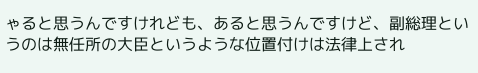ゃると思うんですけれども、あると思うんですけど、副総理というのは無任所の大臣というような位置付けは法律上され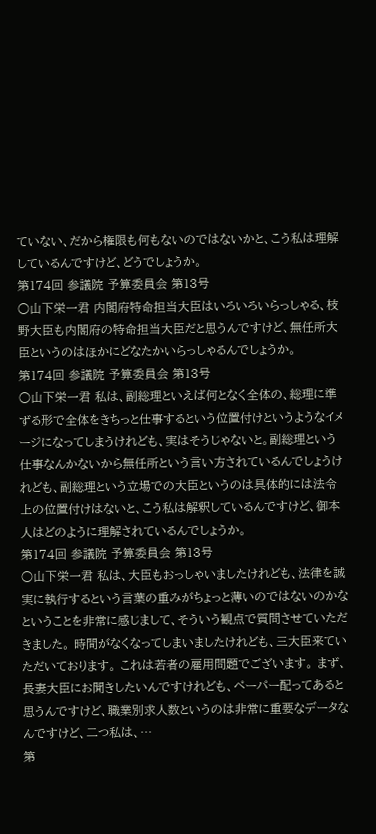ていない、だから権限も何もないのではないかと、こう私は理解しているんですけど、どうでしょうか。
第174回 参議院 予算委員会 第13号
○山下栄一君 内閣府特命担当大臣はいろいろいらっしゃる、枝野大臣も内閣府の特命担当大臣だと思うんですけど、無任所大臣というのはほかにどなたかいらっしゃるんでしょうか。
第174回 参議院 予算委員会 第13号
○山下栄一君 私は、副総理といえば何となく全体の、総理に準ずる形で全体をきちっと仕事するという位置付けというようなイメージになってしまうけれども、実はそうじゃないと。副総理という仕事なんかないから無任所という言い方されているんでしょうけれども、副総理という立場での大臣というのは具体的には法令上の位置付けはないと、こう私は解釈しているんですけど、御本人はどのように理解されているんでしょうか。
第174回 参議院 予算委員会 第13号
○山下栄一君 私は、大臣もおっしゃいましたけれども、法律を誠実に執行するという言葉の重みがちょっと薄いのではないのかなということを非常に感じまして、そういう観点で質問させていただきました。 時間がなくなってしまいましたけれども、三大臣来ていただいております。 これは若者の雇用問題でございます。 まず、長妻大臣にお聞きしたいんですけれども、ペーパー配ってあると思うんですけど、職業別求人数というのは非常に重要なデータなんですけど、二つ私は、…
第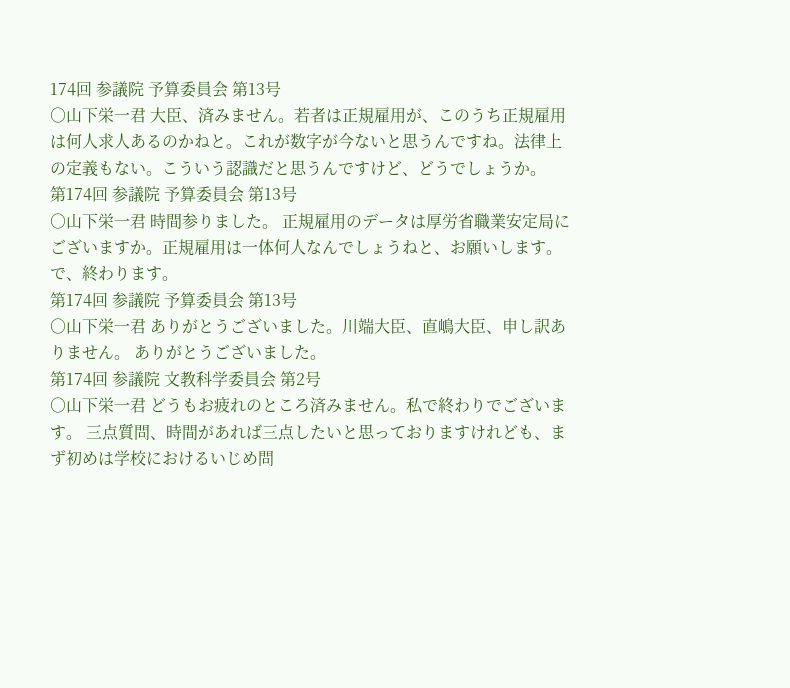174回 参議院 予算委員会 第13号
○山下栄一君 大臣、済みません。若者は正規雇用が、このうち正規雇用は何人求人あるのかねと。これが数字が今ないと思うんですね。法律上の定義もない。こういう認識だと思うんですけど、どうでしょうか。
第174回 参議院 予算委員会 第13号
○山下栄一君 時間参りました。 正規雇用のデータは厚労省職業安定局にございますか。正規雇用は一体何人なんでしょうねと、お願いします。で、終わります。
第174回 参議院 予算委員会 第13号
○山下栄一君 ありがとうございました。川端大臣、直嶋大臣、申し訳ありません。 ありがとうございました。
第174回 参議院 文教科学委員会 第2号
○山下栄一君 どうもお疲れのところ済みません。私で終わりでございます。 三点質問、時間があれば三点したいと思っておりますけれども、まず初めは学校におけるいじめ問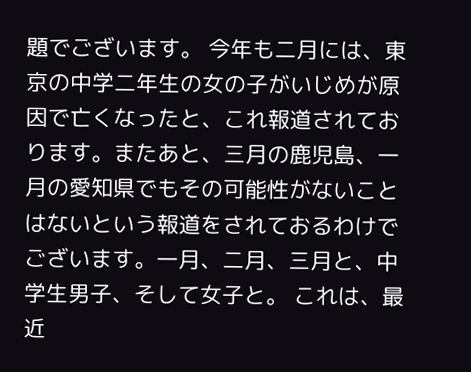題でございます。 今年も二月には、東京の中学二年生の女の子がいじめが原因で亡くなったと、これ報道されております。またあと、三月の鹿児島、一月の愛知県でもその可能性がないことはないという報道をされておるわけでございます。一月、二月、三月と、中学生男子、そして女子と。 これは、最近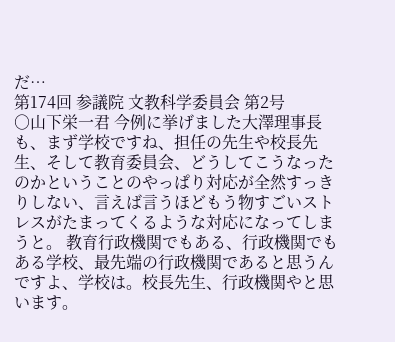だ…
第174回 参議院 文教科学委員会 第2号
○山下栄一君 今例に挙げました大澤理事長も、まず学校ですね、担任の先生や校長先生、そして教育委員会、どうしてこうなったのかということのやっぱり対応が全然すっきりしない、言えば言うほどもう物すごいストレスがたまってくるような対応になってしまうと。 教育行政機関でもある、行政機関でもある学校、最先端の行政機関であると思うんですよ、学校は。校長先生、行政機関やと思います。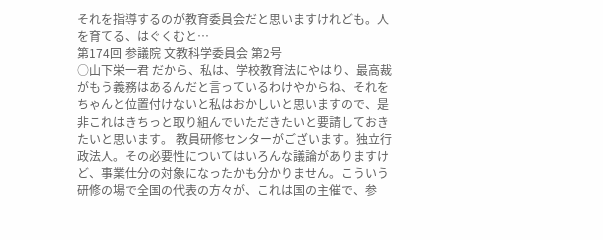それを指導するのが教育委員会だと思いますけれども。人を育てる、はぐくむと…
第174回 参議院 文教科学委員会 第2号
○山下栄一君 だから、私は、学校教育法にやはり、最高裁がもう義務はあるんだと言っているわけやからね、それをちゃんと位置付けないと私はおかしいと思いますので、是非これはきちっと取り組んでいただきたいと要請しておきたいと思います。 教員研修センターがございます。独立行政法人。その必要性についてはいろんな議論がありますけど、事業仕分の対象になったかも分かりません。こういう研修の場で全国の代表の方々が、これは国の主催で、参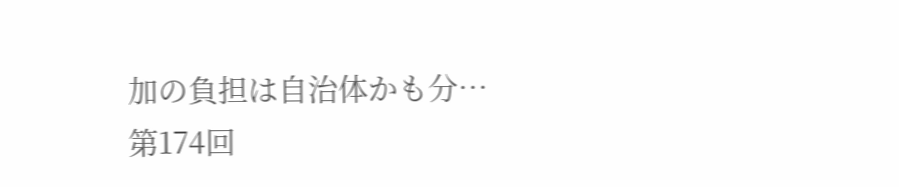加の負担は自治体かも分…
第174回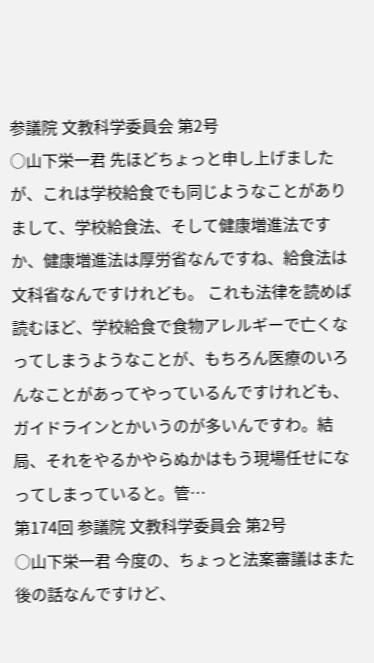参議院 文教科学委員会 第2号
○山下栄一君 先ほどちょっと申し上げましたが、これは学校給食でも同じようなことがありまして、学校給食法、そして健康増進法ですか、健康増進法は厚労省なんですね、給食法は文科省なんですけれども。 これも法律を読めば読むほど、学校給食で食物アレルギーで亡くなってしまうようなことが、もちろん医療のいろんなことがあってやっているんですけれども、ガイドラインとかいうのが多いんですわ。結局、それをやるかやらぬかはもう現場任せになってしまっていると。管…
第174回 参議院 文教科学委員会 第2号
○山下栄一君 今度の、ちょっと法案審議はまた後の話なんですけど、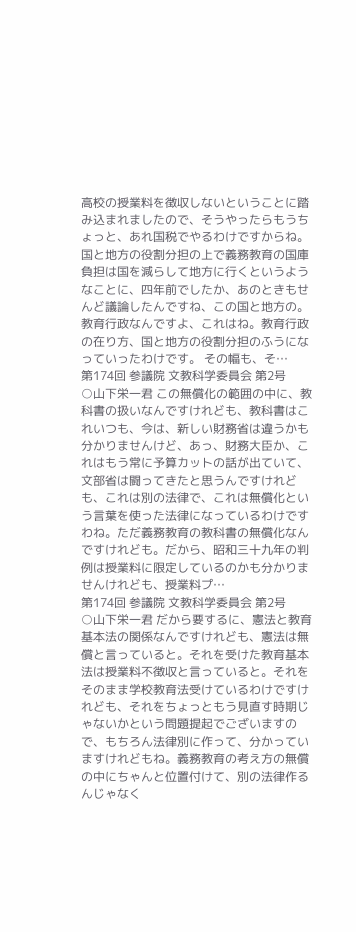高校の授業料を徴収しないということに踏み込まれましたので、そうやったらもうちょっと、あれ国税でやるわけですからね。国と地方の役割分担の上で義務教育の国庫負担は国を減らして地方に行くというようなことに、四年前でしたか、あのときもせんど議論したんですね、この国と地方の。教育行政なんですよ、これはね。教育行政の在り方、国と地方の役割分担のふうになっていったわけです。 その幅も、そ…
第174回 参議院 文教科学委員会 第2号
○山下栄一君 この無償化の範囲の中に、教科書の扱いなんですけれども、教科書はこれいつも、今は、新しい財務省は違うかも分かりませんけど、あっ、財務大臣か、これはもう常に予算カットの話が出ていて、文部省は闘ってきたと思うんですけれども、これは別の法律で、これは無償化という言葉を使った法律になっているわけですわね。ただ義務教育の教科書の無償化なんですけれども。だから、昭和三十九年の判例は授業料に限定しているのかも分かりませんけれども、授業料プ…
第174回 参議院 文教科学委員会 第2号
○山下栄一君 だから要するに、憲法と教育基本法の関係なんですけれども、憲法は無償と言っていると。それを受けた教育基本法は授業料不徴収と言っていると。それをそのまま学校教育法受けているわけですけれども、それをちょっともう見直す時期じゃないかという問題提起でございますので、もちろん法律別に作って、分かっていますけれどもね。義務教育の考え方の無償の中にちゃんと位置付けて、別の法律作るんじゃなく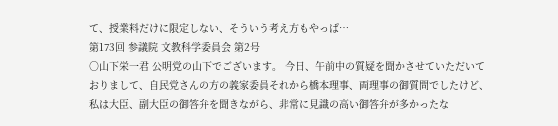て、授業料だけに限定しない、そういう考え方もやっぱ…
第173回 参議院 文教科学委員会 第2号
○山下栄一君 公明党の山下でございます。 今日、午前中の質疑を聞かさせていただいておりまして、自民党さんの方の義家委員それから橋本理事、両理事の御質問でしたけど、私は大臣、副大臣の御答弁を聞きながら、非常に見識の高い御答弁が多かったな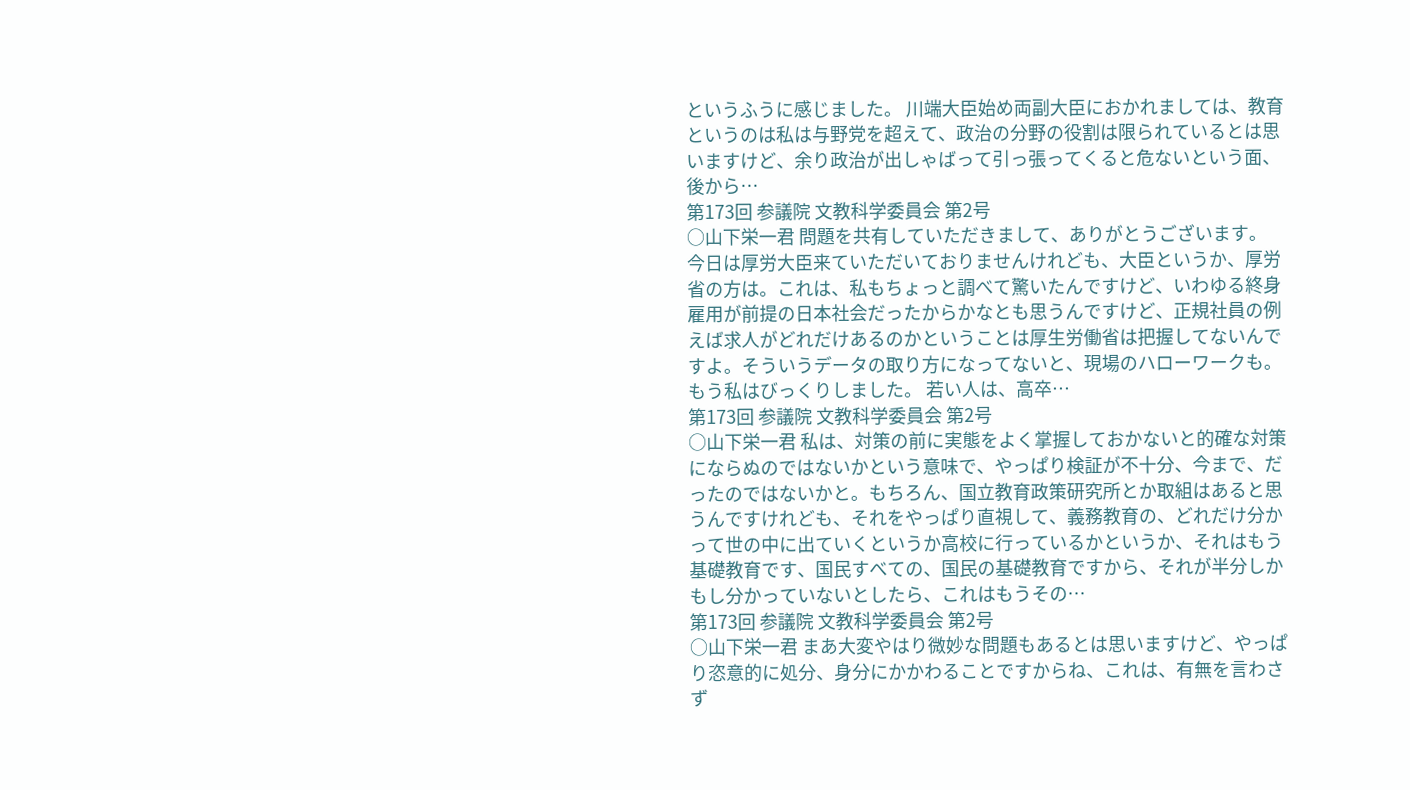というふうに感じました。 川端大臣始め両副大臣におかれましては、教育というのは私は与野党を超えて、政治の分野の役割は限られているとは思いますけど、余り政治が出しゃばって引っ張ってくると危ないという面、後から…
第173回 参議院 文教科学委員会 第2号
○山下栄一君 問題を共有していただきまして、ありがとうございます。 今日は厚労大臣来ていただいておりませんけれども、大臣というか、厚労省の方は。これは、私もちょっと調べて驚いたんですけど、いわゆる終身雇用が前提の日本社会だったからかなとも思うんですけど、正規社員の例えば求人がどれだけあるのかということは厚生労働省は把握してないんですよ。そういうデータの取り方になってないと、現場のハローワークも。もう私はびっくりしました。 若い人は、高卒…
第173回 参議院 文教科学委員会 第2号
○山下栄一君 私は、対策の前に実態をよく掌握しておかないと的確な対策にならぬのではないかという意味で、やっぱり検証が不十分、今まで、だったのではないかと。もちろん、国立教育政策研究所とか取組はあると思うんですけれども、それをやっぱり直視して、義務教育の、どれだけ分かって世の中に出ていくというか高校に行っているかというか、それはもう基礎教育です、国民すべての、国民の基礎教育ですから、それが半分しかもし分かっていないとしたら、これはもうその…
第173回 参議院 文教科学委員会 第2号
○山下栄一君 まあ大変やはり微妙な問題もあるとは思いますけど、やっぱり恣意的に処分、身分にかかわることですからね、これは、有無を言わさず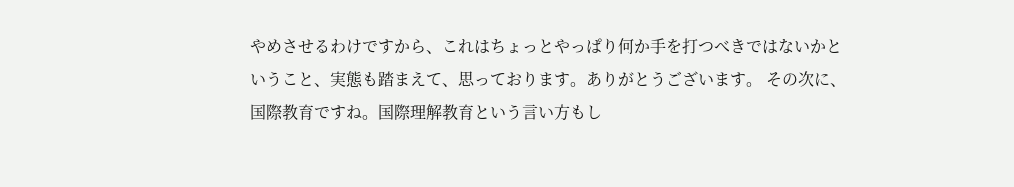やめさせるわけですから、これはちょっとやっぱり何か手を打つべきではないかということ、実態も踏まえて、思っております。ありがとうございます。 その次に、国際教育ですね。国際理解教育という言い方もし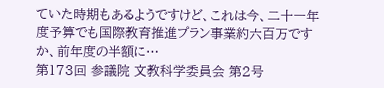ていた時期もあるようですけど、これは今、二十一年度予算でも国際教育推進プラン事業約六百万ですか、前年度の半額に…
第173回 参議院 文教科学委員会 第2号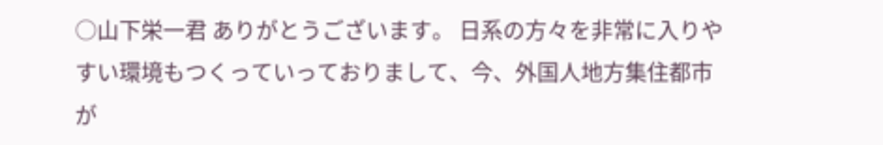○山下栄一君 ありがとうございます。 日系の方々を非常に入りやすい環境もつくっていっておりまして、今、外国人地方集住都市が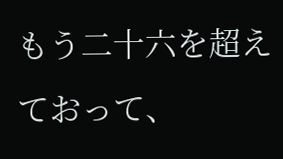もう二十六を超えておって、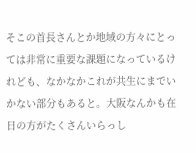そこの首長さんとか地域の方々にとっては非常に重要な課題になっているけれども、なかなかこれが共生にまでいかない部分もあると。大阪なんかも在日の方がたくさんいらっし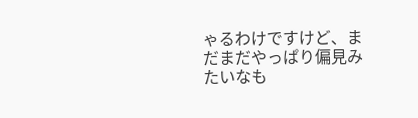ゃるわけですけど、まだまだやっぱり偏見みたいなも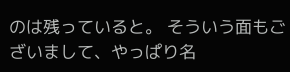のは残っていると。 そういう面もございまして、やっぱり名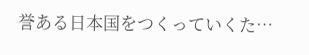誉ある日本国をつくっていくた…